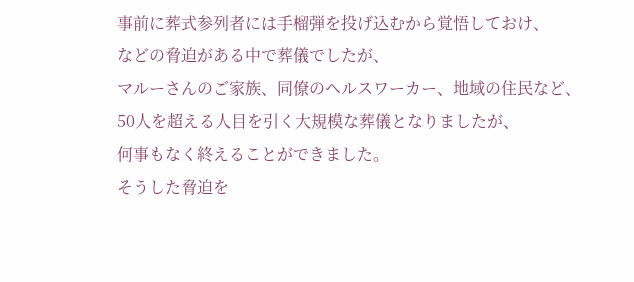事前に葬式参列者には手榴弾を投げ込むから覚悟しておけ、
などの脅迫がある中で葬儀でしたが、
マルーさんのご家族、同僚のヘルスワーカー、地域の住民など、
50人を超える人目を引く大規模な葬儀となりましたが、
何事もなく終えることができました。
そうした脅迫を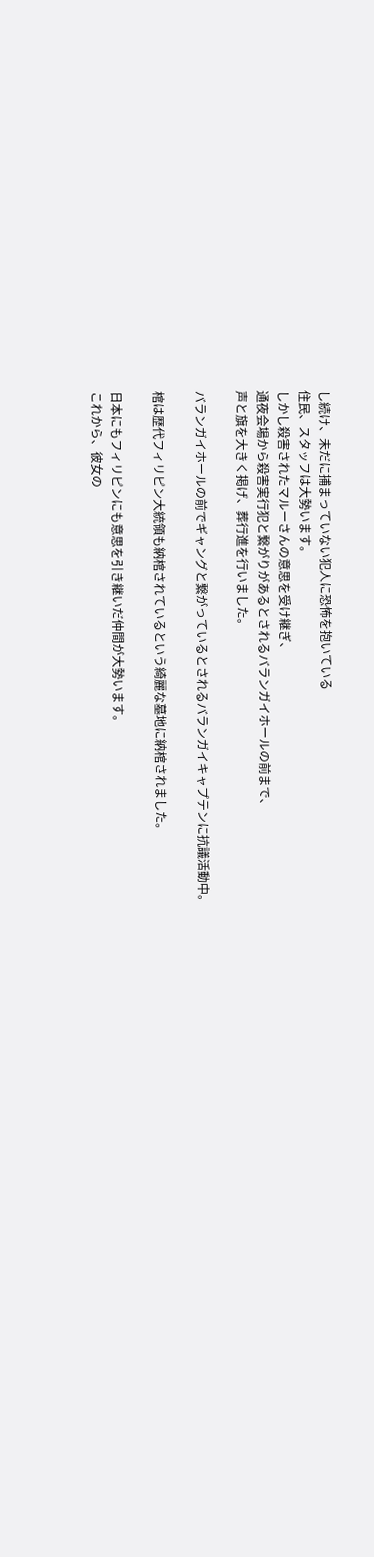し続け、未だに捕まっていない犯人に恐怖を抱いている
住民、スタッフは大勢います。
しかし殺害されたマルーさんの意思を受け継ぎ、
通夜会場から殺害実行犯と繋がりがあるとされるバランガイホールの前まで、
声と旗を大きく掲げ、葬行進を行いました。

バランガイホールの前でギャングと繋がっているとされるバランガイキャプテンに抗議活動中。

棺は歴代フィリピン大統領も納棺されているという綺麗な墓地に納棺されました。

日本にもフィリピンにも意思を引き継いだ仲間が大勢います。
これから、彼女の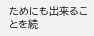ためにも出来ることを続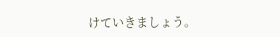けていきましょう。